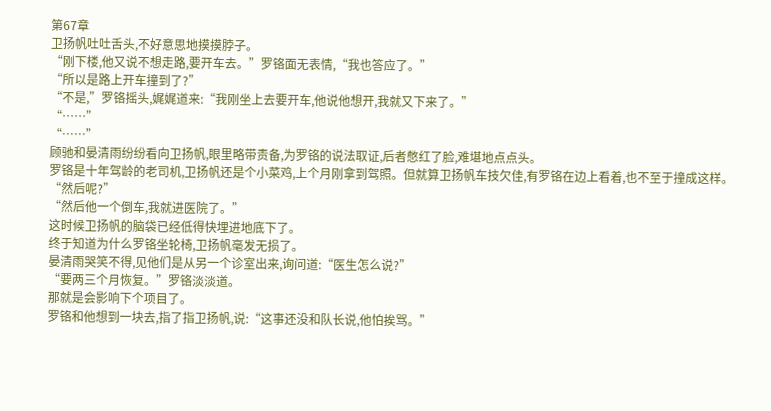第67章
卫扬帆吐吐舌头,不好意思地摸摸脖子。
“刚下楼,他又说不想走路,要开车去。”罗铬面无表情,“我也答应了。”
“所以是路上开车撞到了?”
“不是,”罗铬摇头,娓娓道来:“我刚坐上去要开车,他说他想开,我就又下来了。”
“……”
“……”
顾驰和晏清雨纷纷看向卫扬帆,眼里略带责备,为罗铬的说法取证,后者憋红了脸,难堪地点点头。
罗铬是十年驾龄的老司机,卫扬帆还是个小菜鸡,上个月刚拿到驾照。但就算卫扬帆车技欠佳,有罗铬在边上看着,也不至于撞成这样。
“然后呢?”
“然后他一个倒车,我就进医院了。”
这时候卫扬帆的脑袋已经低得快埋进地底下了。
终于知道为什么罗铬坐轮椅,卫扬帆毫发无损了。
晏清雨哭笑不得,见他们是从另一个诊室出来,询问道:“医生怎么说?”
“要两三个月恢复。”罗铬淡淡道。
那就是会影响下个项目了。
罗铬和他想到一块去,指了指卫扬帆,说:“这事还没和队长说,他怕挨骂。”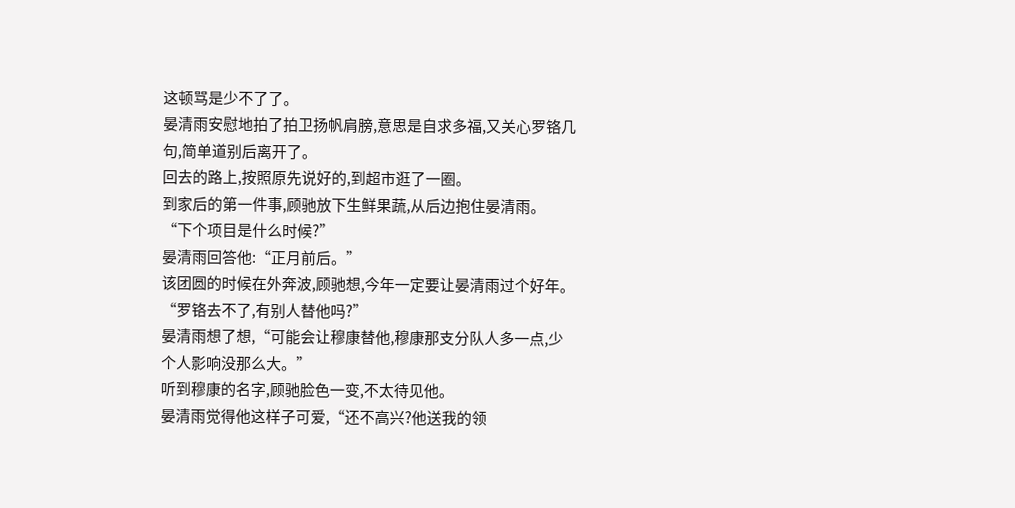这顿骂是少不了了。
晏清雨安慰地拍了拍卫扬帆肩膀,意思是自求多福,又关心罗铬几句,简单道别后离开了。
回去的路上,按照原先说好的,到超市逛了一圈。
到家后的第一件事,顾驰放下生鲜果蔬,从后边抱住晏清雨。
“下个项目是什么时候?”
晏清雨回答他:“正月前后。”
该团圆的时候在外奔波,顾驰想,今年一定要让晏清雨过个好年。
“罗铬去不了,有别人替他吗?”
晏清雨想了想,“可能会让穆康替他,穆康那支分队人多一点,少个人影响没那么大。”
听到穆康的名字,顾驰脸色一变,不太待见他。
晏清雨觉得他这样子可爱,“还不高兴?他送我的领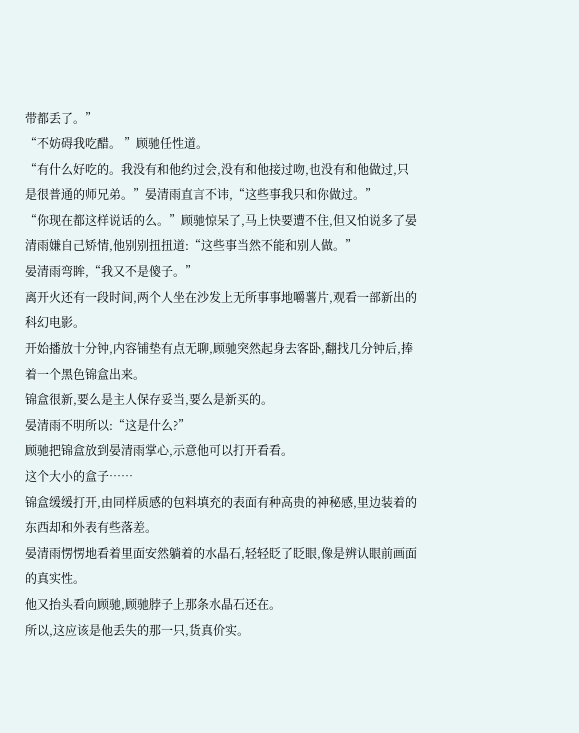带都丢了。”
“不妨碍我吃醋。 ”顾驰任性道。
“有什么好吃的。我没有和他约过会,没有和他接过吻,也没有和他做过,只是很普通的师兄弟。”晏清雨直言不讳,“这些事我只和你做过。”
“你现在都这样说话的么。”顾驰惊呆了,马上快要遭不住,但又怕说多了晏清雨嫌自己矫情,他别别扭扭道:“这些事当然不能和别人做。”
晏清雨弯眸,“我又不是傻子。”
离开火还有一段时间,两个人坐在沙发上无所事事地嚼薯片,观看一部新出的科幻电影。
开始播放十分钟,内容铺垫有点无聊,顾驰突然起身去客卧,翻找几分钟后,捧着一个黑色锦盒出来。
锦盒很新,要么是主人保存妥当,要么是新买的。
晏清雨不明所以:“这是什么?”
顾驰把锦盒放到晏清雨掌心,示意他可以打开看看。
这个大小的盒子……
锦盒缓缓打开,由同样质感的包料填充的表面有种高贵的神秘感,里边装着的东西却和外表有些落差。
晏清雨愣愣地看着里面安然躺着的水晶石,轻轻眨了眨眼,像是辨认眼前画面的真实性。
他又抬头看向顾驰,顾驰脖子上那条水晶石还在。
所以,这应该是他丢失的那一只,货真价实。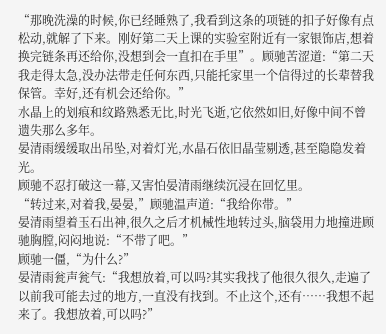“那晚洗澡的时候,你已经睡熟了,我看到这条的项链的扣子好像有点松动,就解了下来。刚好第二天上课的实验室附近有一家银饰店,想着换完链条再还给你,没想到会一直扣在手里”。顾驰苦涩道:“第二天我走得太急,没办法带走任何东西,只能托家里一个信得过的长辈替我保管。幸好,还有机会还给你。”
水晶上的划痕和纹路熟悉无比,时光飞逝,它依然如旧,好像中间不曾遗失那么多年。
晏清雨缓缓取出吊坠,对着灯光,水晶石依旧晶莹剔透,甚至隐隐发着光。
顾驰不忍打破这一幕,又害怕晏清雨继续沉浸在回忆里。
“转过来,对着我,晏晏,”顾驰温声道:“我给你带。”
晏清雨望着玉石出神,很久之后才机械性地转过头,脑袋用力地撞进顾驰胸膛,闷闷地说:“不带了吧。”
顾驰一僵,“为什么?”
晏清雨瓮声瓮气:“我想放着,可以吗?其实我找了他很久很久,走遍了以前我可能去过的地方,一直没有找到。不止这个,还有……我想不起来了。我想放着,可以吗?”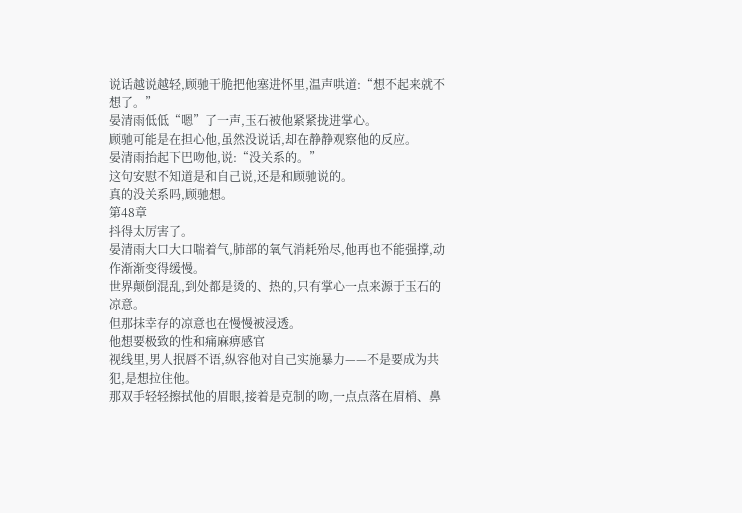说话越说越轻,顾驰干脆把他塞进怀里,温声哄道:“想不起来就不想了。”
晏清雨低低“嗯”了一声,玉石被他紧紧拢进掌心。
顾驰可能是在担心他,虽然没说话,却在静静观察他的反应。
晏清雨抬起下巴吻他,说:“没关系的。”
这句安慰不知道是和自己说,还是和顾驰说的。
真的没关系吗,顾驰想。
第48章
抖得太厉害了。
晏清雨大口大口喘着气,肺部的氧气消耗殆尽,他再也不能强撑,动作渐渐变得缓慢。
世界颠倒混乱,到处都是烫的、热的,只有掌心一点来源于玉石的凉意。
但那抹幸存的凉意也在慢慢被浸透。
他想要极致的性和痛麻痹感官
视线里,男人抿唇不语,纵容他对自己实施暴力——不是要成为共犯,是想拉住他。
那双手轻轻擦拭他的眉眼,接着是克制的吻,一点点落在眉梢、鼻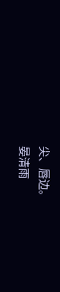尖、唇边。
晏清雨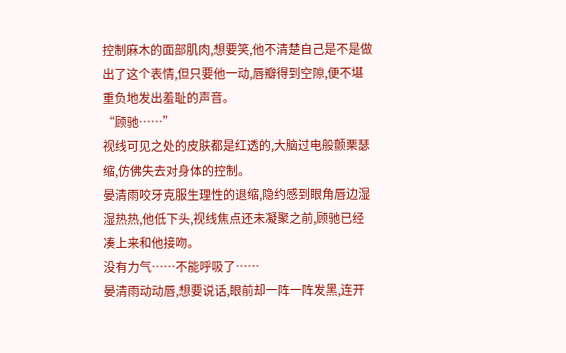控制麻木的面部肌肉,想要笑,他不清楚自己是不是做出了这个表情,但只要他一动,唇瓣得到空隙,便不堪重负地发出羞耻的声音。
“顾驰……”
视线可见之处的皮肤都是红透的,大脑过电般颤栗瑟缩,仿佛失去对身体的控制。
晏清雨咬牙克服生理性的退缩,隐约感到眼角唇边湿湿热热,他低下头,视线焦点还未凝聚之前,顾驰已经凑上来和他接吻。
没有力气……不能呼吸了……
晏清雨动动唇,想要说话,眼前却一阵一阵发黑,连开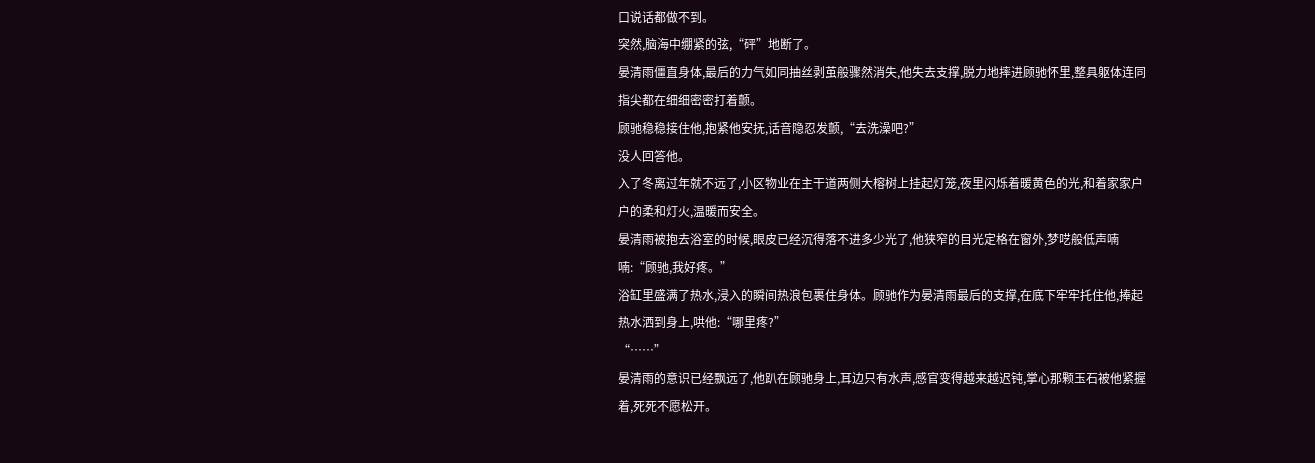口说话都做不到。
突然,脑海中绷紧的弦,“砰”地断了。
晏清雨僵直身体,最后的力气如同抽丝剥茧般骤然消失,他失去支撑,脱力地摔进顾驰怀里,整具躯体连同指尖都在细细密密打着颤。
顾驰稳稳接住他,抱紧他安抚,话音隐忍发颤,“去洗澡吧?”
没人回答他。
入了冬离过年就不远了,小区物业在主干道两侧大榕树上挂起灯笼,夜里闪烁着暖黄色的光,和着家家户户的柔和灯火,温暖而安全。
晏清雨被抱去浴室的时候,眼皮已经沉得落不进多少光了,他狭窄的目光定格在窗外,梦呓般低声喃喃:“顾驰,我好疼。”
浴缸里盛满了热水,浸入的瞬间热浪包裹住身体。顾驰作为晏清雨最后的支撑,在底下牢牢托住他,捧起热水洒到身上,哄他:“哪里疼?”
“……”
晏清雨的意识已经飘远了,他趴在顾驰身上,耳边只有水声,感官变得越来越迟钝,掌心那颗玉石被他紧握着,死死不愿松开。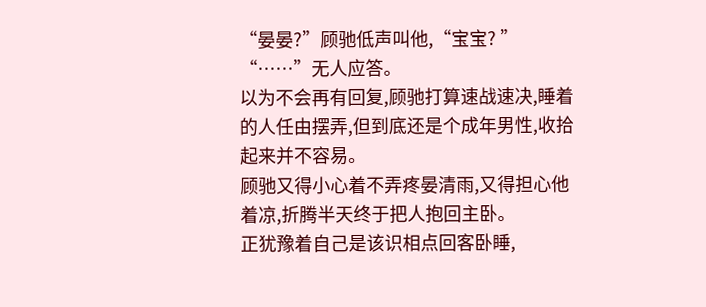“晏晏?”顾驰低声叫他,“宝宝? ”
“……”无人应答。
以为不会再有回复,顾驰打算速战速决,睡着的人任由摆弄,但到底还是个成年男性,收拾起来并不容易。
顾驰又得小心着不弄疼晏清雨,又得担心他着凉,折腾半天终于把人抱回主卧。
正犹豫着自己是该识相点回客卧睡,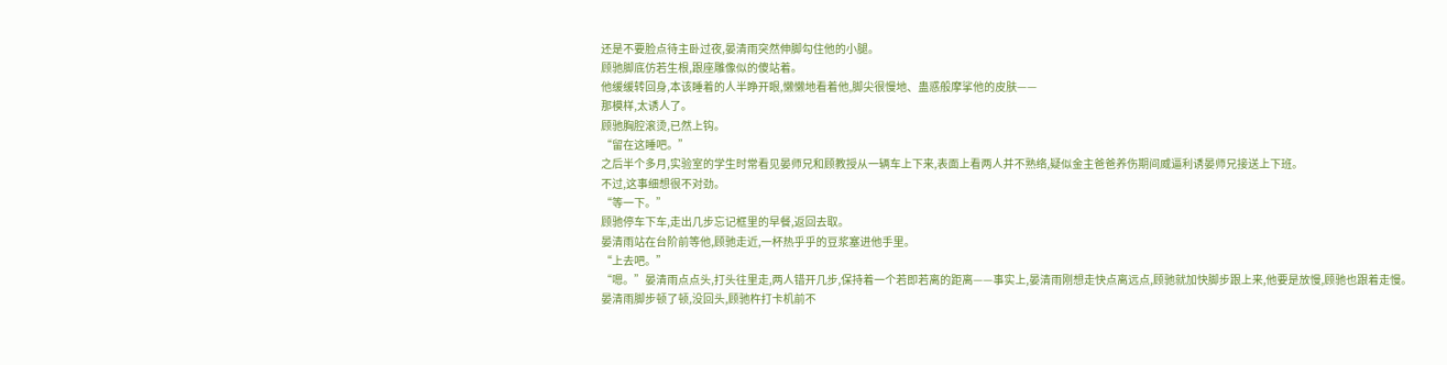还是不要脸点待主卧过夜,晏清雨突然伸脚勾住他的小腿。
顾驰脚底仿若生根,跟座雕像似的傻站着。
他缓缓转回身,本该睡着的人半睁开眼,懒懒地看着他,脚尖很慢地、蛊惑般摩挲他的皮肤——
那模样,太诱人了。
顾驰胸腔滚烫,已然上钩。
“留在这睡吧。”
之后半个多月,实验室的学生时常看见晏师兄和顾教授从一辆车上下来,表面上看两人并不熟络,疑似金主爸爸养伤期间威逼利诱晏师兄接送上下班。
不过,这事细想很不对劲。
“等一下。”
顾驰停车下车,走出几步忘记框里的早餐,返回去取。
晏清雨站在台阶前等他,顾驰走近,一杯热乎乎的豆浆塞进他手里。
“上去吧。”
“嗯。”晏清雨点点头,打头往里走,两人错开几步,保持着一个若即若离的距离——事实上,晏清雨刚想走快点离远点,顾驰就加快脚步跟上来,他要是放慢,顾驰也跟着走慢。
晏清雨脚步顿了顿,没回头,顾驰杵打卡机前不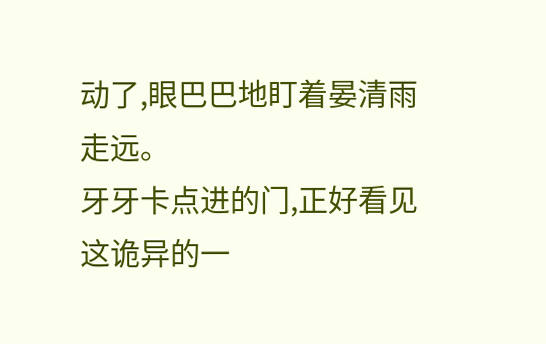动了,眼巴巴地盯着晏清雨走远。
牙牙卡点进的门,正好看见这诡异的一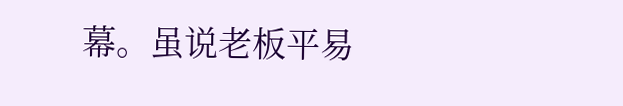幕。虽说老板平易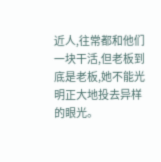近人,往常都和他们一块干活,但老板到底是老板,她不能光明正大地投去异样的眼光。